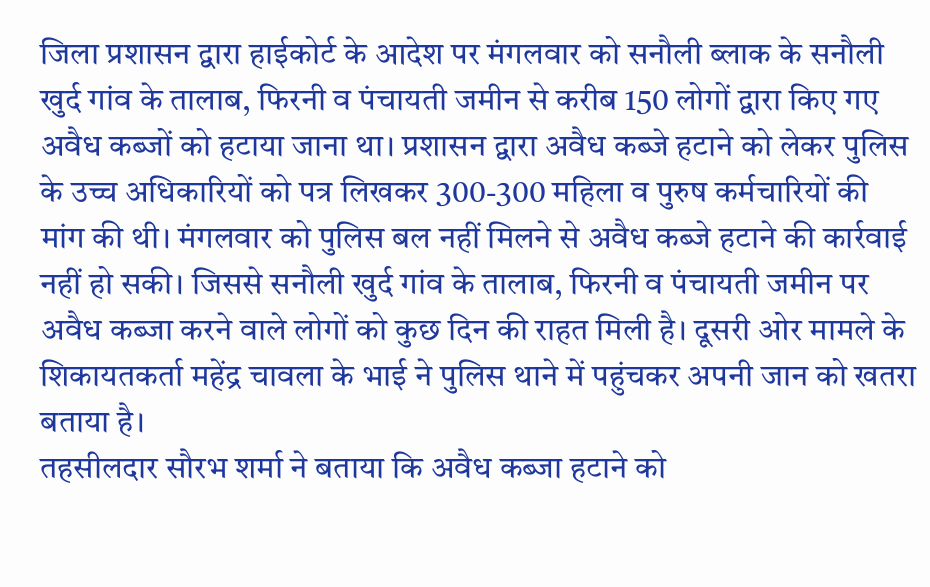जिला प्रशासन द्वारा हाईकोर्ट के आदेश पर मंगलवार को सनौली ब्लाक के सनौली खुर्द गांव के तालाब, फिरनी व पंचायती जमीन से करीब 150 लोगों द्वारा किए गए अवैध कब्जों को हटाया जाना था। प्रशासन द्वारा अवैध कब्जे हटाने को लेकर पुलिस के उच्च अधिकारियों को पत्र लिखकर 300-300 महिला व पुरुष कर्मचारियों की मांग की थी। मंगलवार को पुलिस बल नहीं मिलने से अवैध कब्जे हटाने की कार्रवाई नहीं हो सकी। जिससे सनौली खुर्द गांव के तालाब, फिरनी व पंचायती जमीन पर अवैध कब्जा करने वाले लोगों को कुछ दिन की राहत मिली है। दूसरी ओर मामले के शिकायतकर्ता महेंद्र चावला के भाई ने पुलिस थाने में पहुंचकर अपनी जान को खतरा बताया है।
तहसीलदार सौरभ शर्मा ने बताया कि अवैध कब्जा हटाने को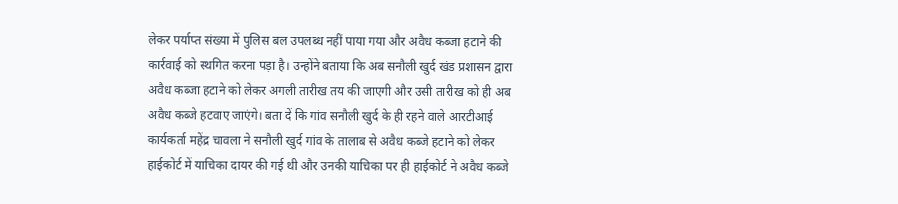लेकर पर्याप्त संख्या में पुलिस बल उपलब्ध नहीं पाया गया और अवैध कब्जा हटाने की कार्रवाई को स्थगित करना पड़ा है। उन्होंने बताया कि अब सनौली खुर्द खंड प्रशासन द्वारा अवैध कब्जा हटाने को लेकर अगली तारीख तय की जाएगी और उसी तारीख को ही अब अवैध कब्जे हटवाए जाएंगे। बता दें कि गांव सनौली खुर्द के ही रहने वाले आरटीआई कार्यकर्ता महेंद्र चावला ने सनौली खुर्द गांव के तालाब से अवैध कब्जे हटाने को लेकर हाईकोर्ट में याचिका दायर की गई थी और उनकी याचिका पर ही हाईकोर्ट ने अवैध कब्जे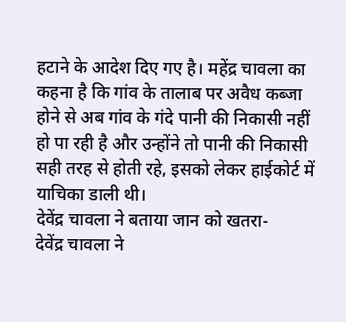हटाने के आदेश दिए गए है। महेंद्र चावला का कहना है कि गांव के तालाब पर अवैध कब्जा होने से अब गांव के गंदे पानी की निकासी नहीं हो पा रही है और उन्होंने तो पानी की निकासी सही तरह से होती रहे, इसको लेकर हाईकोर्ट में याचिका डाली थी।
देवेंद्र चावला ने बताया जान को खतरा-
देवेंद्र चावला ने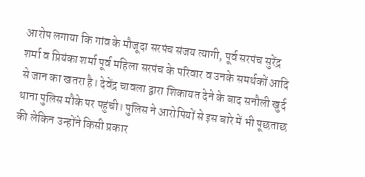आरोप लगाया कि गांव के मौजूदा सरपंच संजय त्यागी, पूर्व सरपंच सुरेंद्र शर्मा व प्रियंका शर्मा पूर्व महिला सरपंच के परिवार व उनके समर्थकों आदि से जान का खतरा है। देवेंद्र चावला द्वारा शिकायत देने के बाद सनौली खुर्द थाना पुलिस मौके पर पहुंची। पुलिस ने आरोपियों से इस बारे में भी पूछताछ की लेकिन उन्होंने किसी प्रकार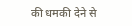की धमकी देने से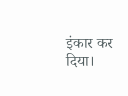इंकार कर दिया।